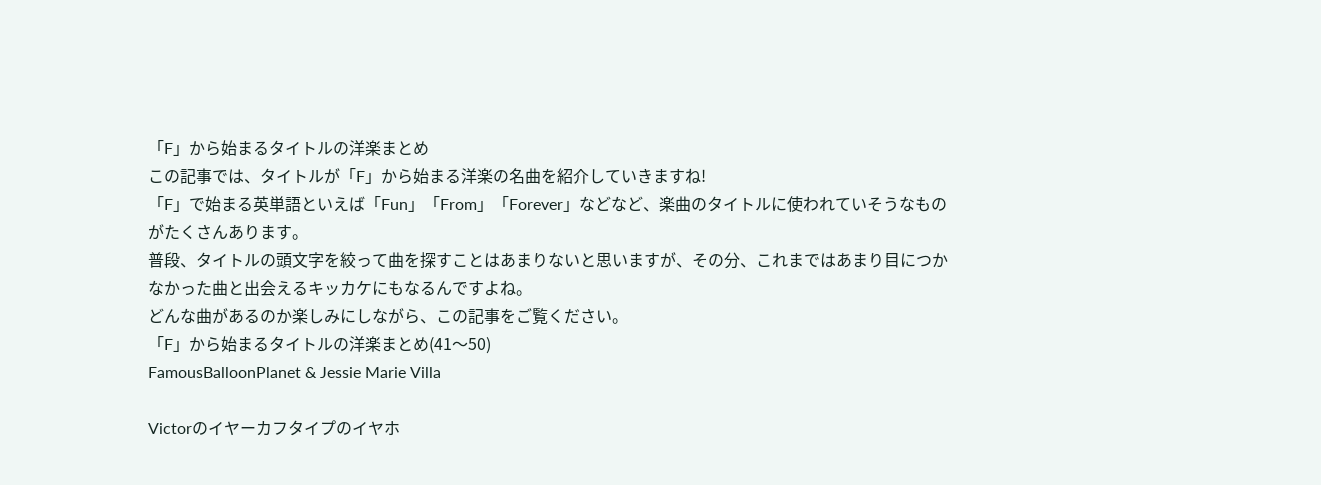「F」から始まるタイトルの洋楽まとめ
この記事では、タイトルが「F」から始まる洋楽の名曲を紹介していきますね!
「F」で始まる英単語といえば「Fun」「From」「Forever」などなど、楽曲のタイトルに使われていそうなものがたくさんあります。
普段、タイトルの頭文字を絞って曲を探すことはあまりないと思いますが、その分、これまではあまり目につかなかった曲と出会えるキッカケにもなるんですよね。
どんな曲があるのか楽しみにしながら、この記事をご覧ください。
「F」から始まるタイトルの洋楽まとめ(41〜50)
FamousBalloonPlanet & Jessie Marie Villa

Victorのイヤーカフタイプのイヤホ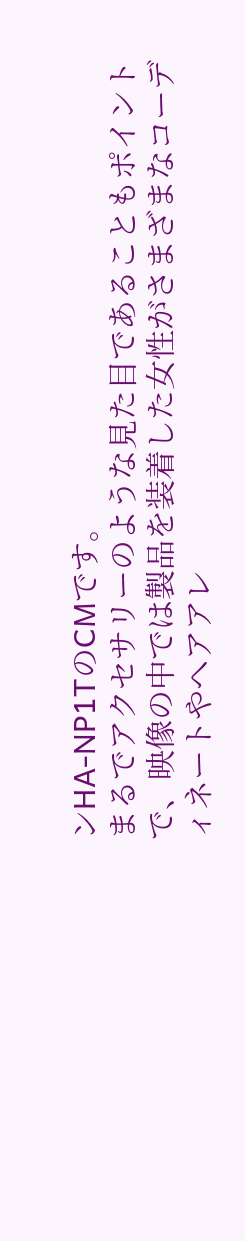ンHA-NP1TのCMです。
まるでアクセサリーのような見た目であることもポイントで、映像の中では製品を装着した女性がさまざまなコーディネートやヘアアレ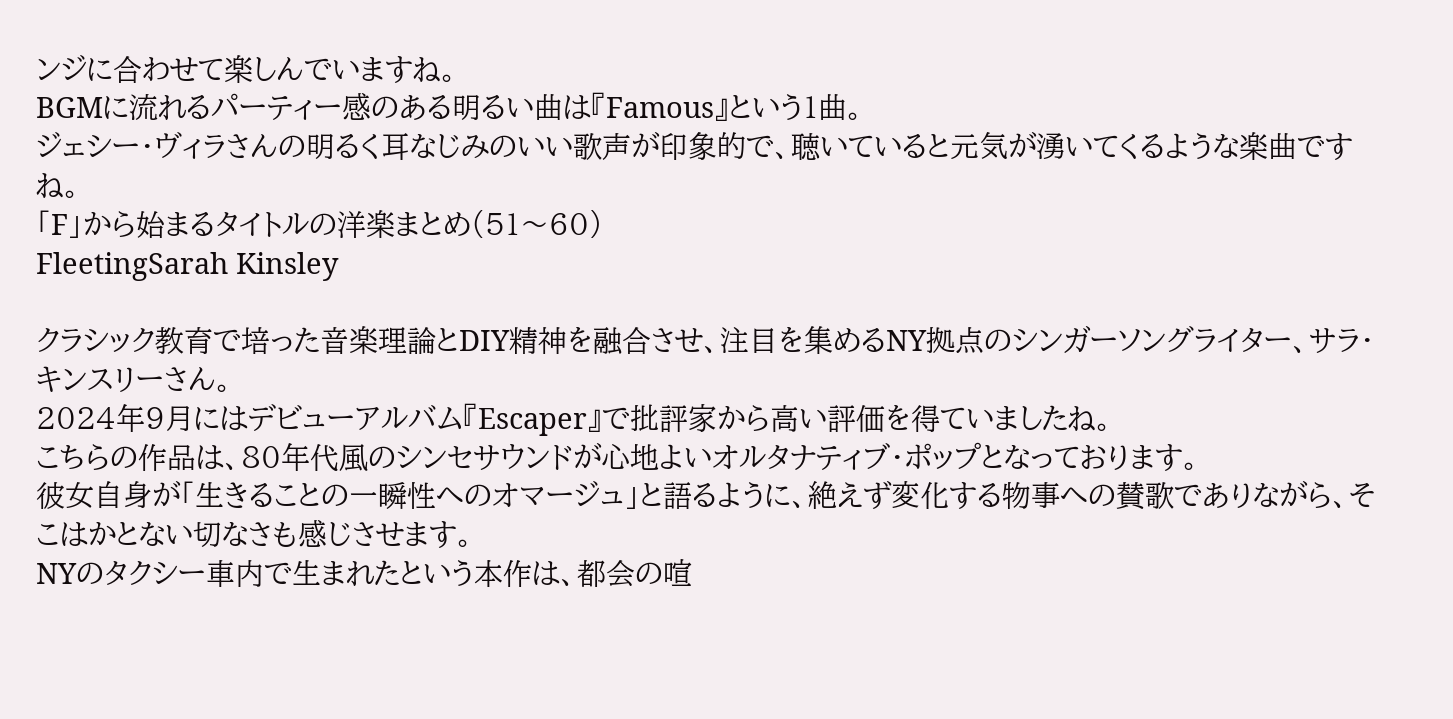ンジに合わせて楽しんでいますね。
BGMに流れるパーティー感のある明るい曲は『Famous』という1曲。
ジェシー・ヴィラさんの明るく耳なじみのいい歌声が印象的で、聴いていると元気が湧いてくるような楽曲ですね。
「F」から始まるタイトルの洋楽まとめ(51〜60)
FleetingSarah Kinsley

クラシック教育で培った音楽理論とDIY精神を融合させ、注目を集めるNY拠点のシンガーソングライター、サラ・キンスリーさん。
2024年9月にはデビューアルバム『Escaper』で批評家から高い評価を得ていましたね。
こちらの作品は、80年代風のシンセサウンドが心地よいオルタナティブ・ポップとなっております。
彼女自身が「生きることの一瞬性へのオマージュ」と語るように、絶えず変化する物事への賛歌でありながら、そこはかとない切なさも感じさせます。
NYのタクシー車内で生まれたという本作は、都会の喧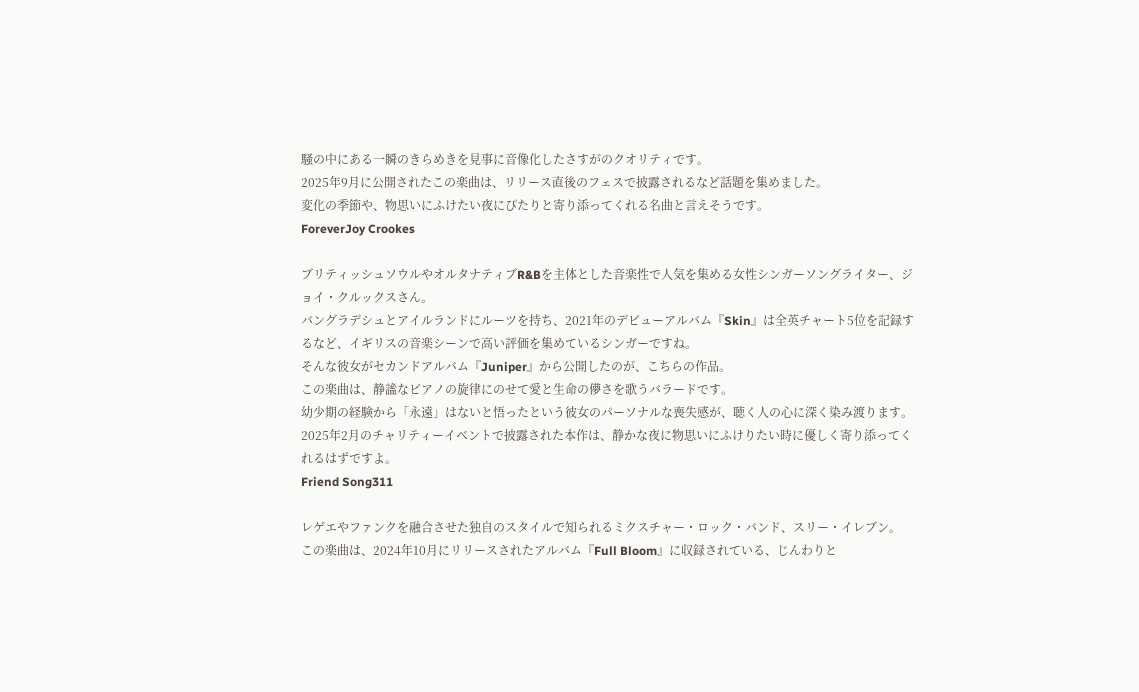騒の中にある一瞬のきらめきを見事に音像化したさすがのクオリティです。
2025年9月に公開されたこの楽曲は、リリース直後のフェスで披露されるなど話題を集めました。
変化の季節や、物思いにふけたい夜にぴたりと寄り添ってくれる名曲と言えそうです。
ForeverJoy Crookes

ブリティッシュソウルやオルタナティブR&Bを主体とした音楽性で人気を集める女性シンガーソングライター、ジョイ・クルックスさん。
バングラデシュとアイルランドにルーツを持ち、2021年のデビューアルバム『Skin』は全英チャート5位を記録するなど、イギリスの音楽シーンで高い評価を集めているシンガーですね。
そんな彼女がセカンドアルバム『Juniper』から公開したのが、こちらの作品。
この楽曲は、静謐なピアノの旋律にのせて愛と生命の儚さを歌うバラードです。
幼少期の経験から「永遠」はないと悟ったという彼女のパーソナルな喪失感が、聴く人の心に深く染み渡ります。
2025年2月のチャリティーイベントで披露された本作は、静かな夜に物思いにふけりたい時に優しく寄り添ってくれるはずですよ。
Friend Song311

レゲエやファンクを融合させた独自のスタイルで知られるミクスチャー・ロック・バンド、スリー・イレブン。
この楽曲は、2024年10月にリリースされたアルバム『Full Bloom』に収録されている、じんわりと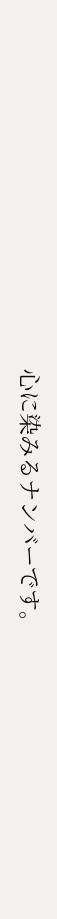心に染みるナンバーです。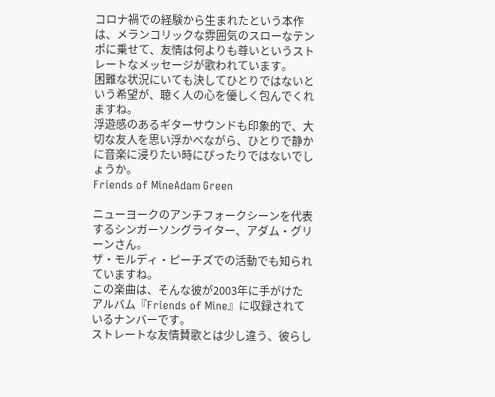コロナ禍での経験から生まれたという本作は、メランコリックな雰囲気のスローなテンポに乗せて、友情は何よりも尊いというストレートなメッセージが歌われています。
困難な状況にいても決してひとりではないという希望が、聴く人の心を優しく包んでくれますね。
浮遊感のあるギターサウンドも印象的で、大切な友人を思い浮かべながら、ひとりで静かに音楽に浸りたい時にぴったりではないでしょうか。
Friends of MineAdam Green

ニューヨークのアンチフォークシーンを代表するシンガーソングライター、アダム・グリーンさん。
ザ・モルディ・ピーチズでの活動でも知られていますね。
この楽曲は、そんな彼が2003年に手がけたアルバム『Friends of Mine』に収録されているナンバーです。
ストレートな友情賛歌とは少し違う、彼らし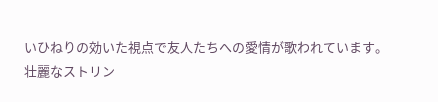いひねりの効いた視点で友人たちへの愛情が歌われています。
壮麗なストリン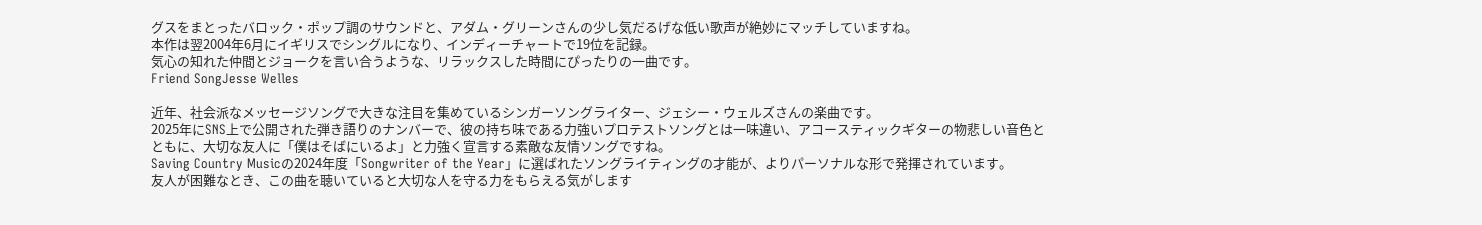グスをまとったバロック・ポップ調のサウンドと、アダム・グリーンさんの少し気だるげな低い歌声が絶妙にマッチしていますね。
本作は翌2004年6月にイギリスでシングルになり、インディーチャートで19位を記録。
気心の知れた仲間とジョークを言い合うような、リラックスした時間にぴったりの一曲です。
Friend SongJesse Welles

近年、社会派なメッセージソングで大きな注目を集めているシンガーソングライター、ジェシー・ウェルズさんの楽曲です。
2025年にSNS上で公開された弾き語りのナンバーで、彼の持ち味である力強いプロテストソングとは一味違い、アコースティックギターの物悲しい音色とともに、大切な友人に「僕はそばにいるよ」と力強く宣言する素敵な友情ソングですね。
Saving Country Musicの2024年度「Songwriter of the Year」に選ばれたソングライティングの才能が、よりパーソナルな形で発揮されています。
友人が困難なとき、この曲を聴いていると大切な人を守る力をもらえる気がします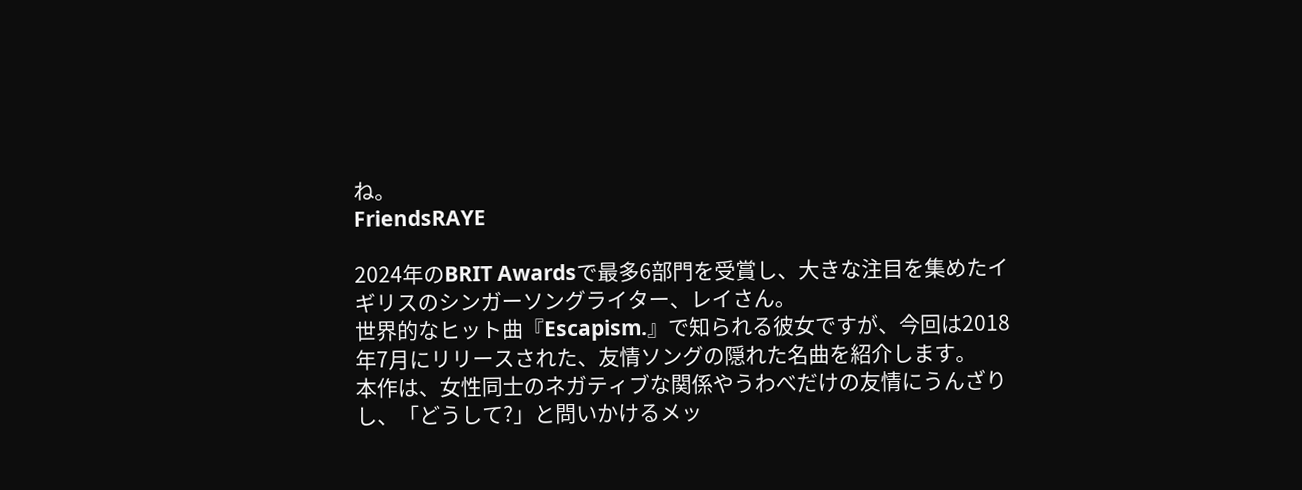ね。
FriendsRAYE

2024年のBRIT Awardsで最多6部門を受賞し、大きな注目を集めたイギリスのシンガーソングライター、レイさん。
世界的なヒット曲『Escapism.』で知られる彼女ですが、今回は2018年7月にリリースされた、友情ソングの隠れた名曲を紹介します。
本作は、女性同士のネガティブな関係やうわべだけの友情にうんざりし、「どうして?」と問いかけるメッ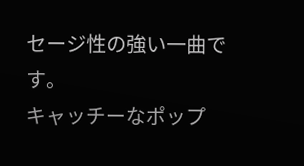セージ性の強い一曲です。
キャッチーなポップ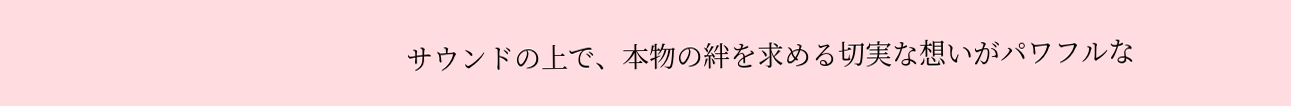サウンドの上で、本物の絆を求める切実な想いがパワフルな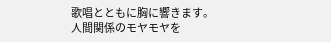歌唱とともに胸に響きます。
人間関係のモヤモヤを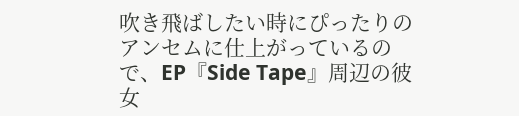吹き飛ばしたい時にぴったりのアンセムに仕上がっているので、EP『Side Tape』周辺の彼女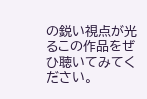の鋭い視点が光るこの作品をぜひ聴いてみてください。